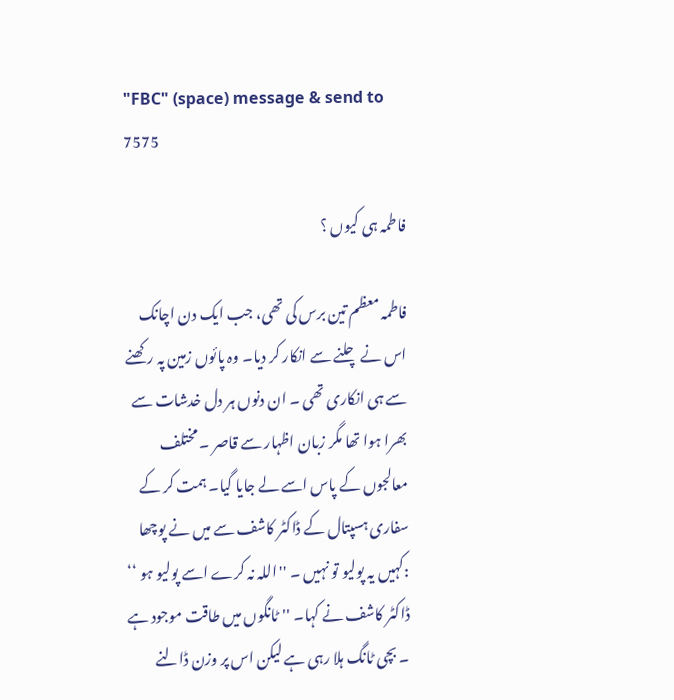"FBC" (space) message & send to 7575

فاطمہ ہی کیوں ؟

فاطمہ معظم تین برس کی تھی، جب ایک دن اچانک اس نے چلنے سے انکار کر دیا۔ وہ پائوں زمین پہ رکھنے سے ہی انکاری تھی ۔ ان دنوں ہر دل خدشات سے بھرا ہوا تھا مگر زبان اظہار سے قاصر ۔ مختلف معالجوں کے پاس اسے لے جایا گیا۔ ہمت کر کے سفاری ہسپتال کے ڈاکٹر کاشف سے میں نے پوچھا :کہیں یہ پولیو تو نہیں ۔ ''اللہ نہ کرے اسے پولیو ہو ‘‘ ڈاکٹر کاشف نے کہا۔ ''ٹانگوں میں طاقت موجود ہے ۔ بچی ٹانگ ہلا رہی ہے لیکن اس پر وزن ڈالنے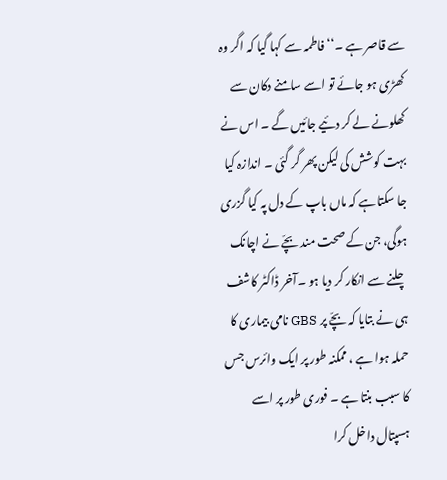سے قاصر ہے ۔‘‘ فاطمہ سے کہا گیا کہ اگر وہ کھڑی ہو جائے تو اسے سامنے دکان سے کھلونے لے کر دئیے جائیں گے ۔ اس نے بہت کوشش کی لیکن پھر گر گئی ۔ اندازہ کیا جا سکتاہے کہ ماں باپ کے دل پہ کیا گزری ہوگی، جن کے صحت مند بچّے نے اچانک چلنے سے انکار کر دیا ہو ۔آخر ڈاکٹر کاشف ہی نے بتایا کہ بچّے پر GBS نامی بیماری کا حملہ ہوا ہے ، ممکنہ طور پر ایک وائرس جس کا سبب بنتا ہے ۔ فوری طور پر اسے ہسپتال داخل کرا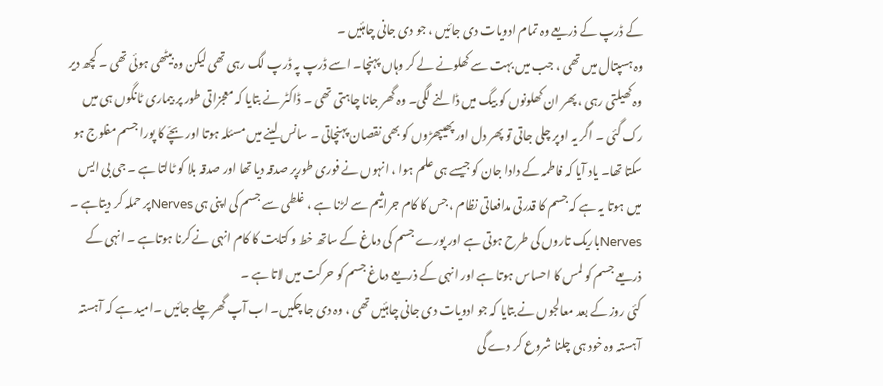کے ڈرپ کے ذریعے وہ تمام ادویات دی جائیں ، جو دی جانی چاہئیں ۔
وہ ہسپتال میں تھی ، جب میں بہت سے کھلونے لے کر وہاں پہنچا۔ اسے ڈرپ پہ ڈرپ لگ رہی تھی لیکن وہ بیٹھی ہوئی تھی ۔ کچھ دیر وہ کھیلتی رہی ، پھر ان کھلونوں کو بیگ میں ڈالنے لگی۔ وہ گھر جانا چاہتی تھی ۔ ڈاکٹر نے بتایا کہ معجزاتی طور پر بیماری ٹانگوں ہی میں رک گئی ۔ اگر یہ اوپر چلی جاتی تو پھر دل اور پھیپھڑوں کو بھی نقصان پہنچاتی ۔ سانس لینے میں مسئلہ ہوتا اور بچّے کا پورا جسم مفلوج ہو سکتا تھا۔ یاد آیا کہ فاطمہ کے دادا جان کو جیسے ہی علم ہوا ، انہوں نے فوری طورپر صدقہ دیا تھا اور صدقہ بلا کو ٹالتا ہے ۔ جی بی ایس میں ہوتا یہ ہے کہ جسم کا قدرتی مدافعاتی نظام ، جس کا کام جراثیم سے لڑنا ہے ، غلطی سے جسم کی اپنی ہی Nervesپر حملہ کر دیتاہے ۔ Nervesباریک تاروں کی طرح ہوتی ہے اور پورے جسم کی دماغ کے ساتھ خط و کتابت کا کام انہی نے کرنا ہوتاہے ۔ انہی کے ذریعے جسم کو لمس کا احساس ہوتا ہے اور انہی کے ذریعے دماغ جسم کو حرکت میں لاتا ہے ۔
کئی روز کے بعد معالجوں نے بتایا کہ جو ادویات دی جانی چاہئیں تھی ، وہ دی جا چکیں۔ اب آپ گھر چلے جائیں ۔امید ہے کہ آہستہ آہستہ وہ خود ہی چلنا شروع کر دے گی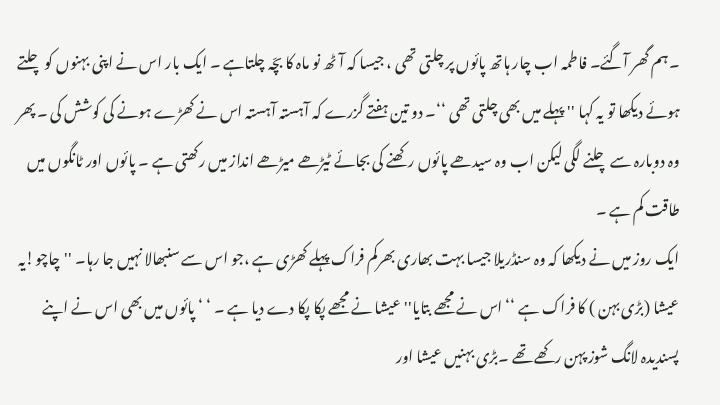۔ ہم گھر آگئے۔ فاطمہ اب چار ہاتھ پائوں پر چلتی تھی ، جیسا کہ آٹھ نو ماہ کا بچّہ چلتاہے ۔ ایک بار اس نے اپنی بہنوں کو چلتے ہوئے دیکھا تو یہ کہا '' پہلے میں بھی چلتی تھی ‘‘۔ دو تین ہفتے گزرے کہ آہستہ آہستہ اس نے کھڑے ہونے کی کوشش کی ۔ پھر وہ دوبارہ سے چلنے لگی لیکن اب وہ سیدھے پائوں رکھنے کی بجائے ٹیڑھے میڑھے انداز میں رکھتی ہے ۔ پائوں اور ٹانگوں میں طاقت کم ہے ۔
ایک روز میں نے دیکھا کہ وہ سنڈریلا جیسا بہت بھاری بھرکم فراک پہلے کھڑی ہے ،جو اس سے سنبھالا نہیں جا رہا۔ ''چاچو!یہ عیشا (بڑی بہن ) کا فراک ہے ‘‘ اس نے مجھے بتایا'' عیشا نے مجھے پکا پکا دے دیا ہے ۔ ‘ ‘ پائوں میں بھی اس نے اپنے پسندیدہ لانگ شوز پہن رکھے تھے ۔بڑی بہنیں عیشا اور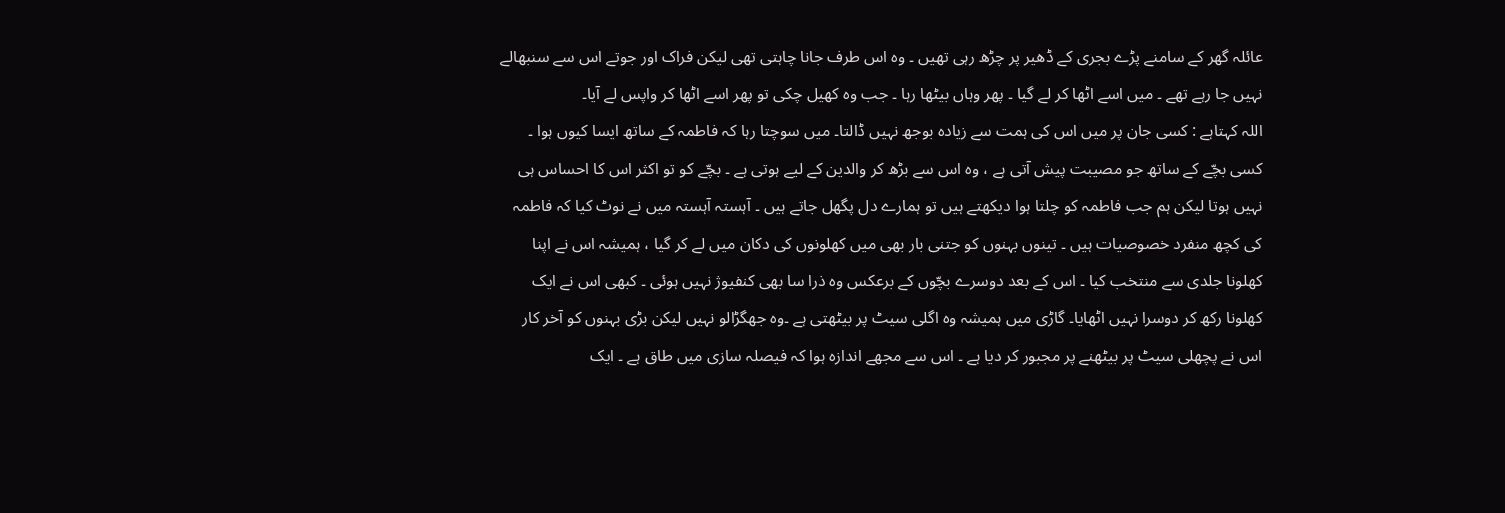عائلہ گھر کے سامنے پڑے بجری کے ڈھیر پر چڑھ رہی تھیں ۔ وہ اس طرف جانا چاہتی تھی لیکن فراک اور جوتے اس سے سنبھالے نہیں جا رہے تھے ۔ میں اسے اٹھا کر لے گیا ۔ پھر وہاں بیٹھا رہا ۔ جب وہ کھیل چکی تو پھر اسے اٹھا کر واپس لے آیا۔
اللہ کہتاہے : کسی جان پر میں اس کی ہمت سے زیادہ بوجھ نہیں ڈالتا۔ میں سوچتا رہا کہ فاطمہ کے ساتھ ایسا کیوں ہوا ۔ کسی بچّے کے ساتھ جو مصیبت پیش آتی ہے ، وہ اس سے بڑھ کر والدین کے لیے ہوتی ہے ۔ بچّے کو تو اکثر اس کا احساس ہی نہیں ہوتا لیکن ہم جب فاطمہ کو چلتا ہوا دیکھتے ہیں تو ہمارے دل پگھل جاتے ہیں ۔ آہستہ آہستہ میں نے نوٹ کیا کہ فاطمہ کی کچھ منفرد خصوصیات ہیں ۔ تینوں بہنوں کو جتنی بار بھی میں کھلونوں کی دکان میں لے کر گیا ، ہمیشہ اس نے اپنا کھلونا جلدی سے منتخب کیا ۔ اس کے بعد دوسرے بچّوں کے برعکس وہ ذرا سا بھی کنفیوژ نہیں ہوئی ۔ کبھی اس نے ایک کھلونا رکھ کر دوسرا نہیں اٹھایا۔ گاڑی میں ہمیشہ وہ اگلی سیٹ پر بیٹھتی ہے ۔وہ جھگڑالو نہیں لیکن بڑی بہنوں کو آخر کار اس نے پچھلی سیٹ پر بیٹھنے پر مجبور کر دیا ہے ۔ اس سے مجھے اندازہ ہوا کہ فیصلہ سازی میں طاق ہے ۔ ایک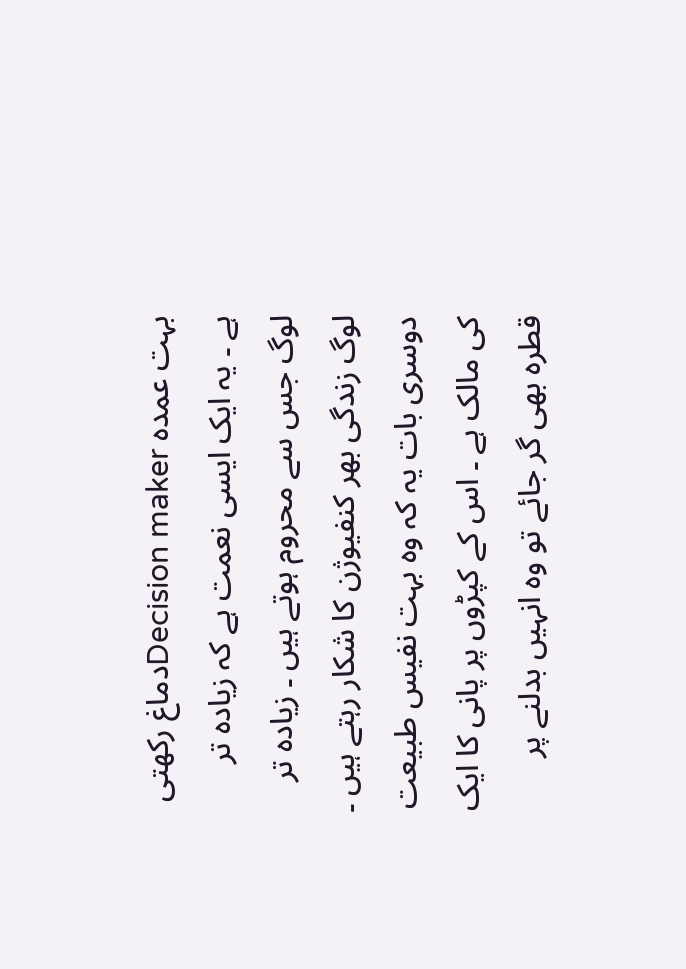بہت عمدہ Decision makerدماغ رکھتی ہے ۔ یہ ایک ایسی نعمت ہے کہ زیادہ تر لوگ جس سے محروم ہوتے ہیں ۔ زیادہ تر لوگ زندگی بھر کنفیوژن کا شکار رہتے ہیں ۔
دوسری بات یہ کہ وہ بہت نفیس طبیعت کی مالک ہے ۔ اس کے کپڑوں پر پانی کا ایک قطرہ بھی گر جائے تو وہ انہیں بدلنے پر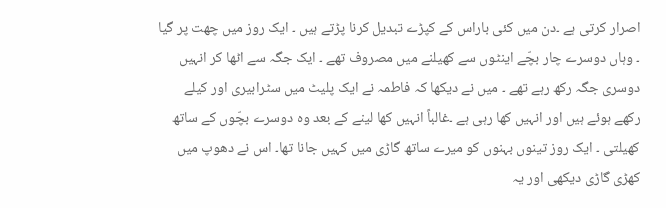اصرار کرتی ہے ۔دن میں کئی باراس کے کپڑے تبدیل کرنا پڑتے ہیں ۔ ایک روز میں چھت پر گیا ۔ وہاں دوسرے چار بچّے اینٹوں سے کھیلنے میں مصروف تھے ۔ ایک جگہ سے اٹھا کر انہیں دوسری جگہ رکھ رہے تھے ۔ میں نے دیکھا کہ فاطمہ نے ایک پلیٹ میں سٹرابیری اور کیلے رکھے ہوئے ہیں اور انہیں کھا رہی ہے ۔غالباً انہیں کھا لینے کے بعد وہ دوسرے بچّوں کے ساتھ کھیلتی ۔ ایک روز تینوں بہنوں کو میرے ساتھ گاڑی میں کہیں جانا تھا۔ اس نے دھوپ میں کھڑی گاڑی دیکھی اور یہ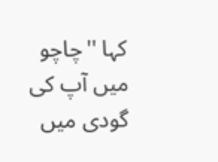کہا ''چاچو میں آپ کی گودی میں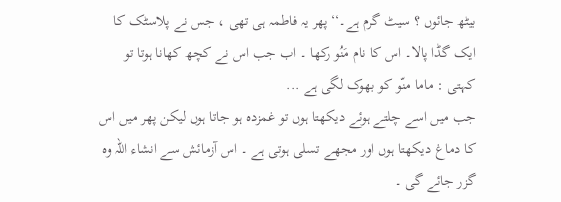بیٹھ جائوں ؟ سیٹ گرم ہے۔‘‘پھر یہ فاطمہ ہی تھی ، جس نے پلاسٹک کا ایک گڈا پالا۔ اس کا نام مَنُو رکھا ۔ اب جب اس نے کچھ کھانا ہوتا تو کہتی : ماما منّو کو بھوک لگی ہے ...
جب میں اسے چلتے ہوئے دیکھتا ہوں تو غمزدہ ہو جاتا ہوں لیکن پھر میں اس کا دماغ دیکھتا ہوں اور مجھے تسلی ہوتی ہے ۔ اس آزمائش سے انشاء اللہ وہ گزر جائے گی ۔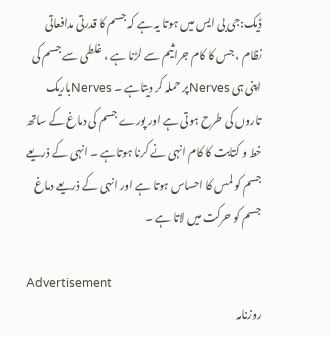ڈیک:جی بی ایس میں ہوتا یہ ہے کہ جسم کا قدرتی مدافعاتی نظام ، جس کا کام جراثیم سے لڑنا ہے ، غلطی سے جسم کی اپنی ہی Nervesپر حملہ کر دیتاہے ۔ Nervesباریک تاروں کی طرح ہوتی ہے اور پورے جسم کی دماغ کے ساتھ خط و کتابت کا کام انہی نے کرنا ہوتاہے ۔ انہی کے ذریعے جسم کو لمس کا احساس ہوتا ہے اور انہی کے ذریعے دماغ جسم کو حرکت میں لاتا ہے ۔

Advertisement
روزنامہ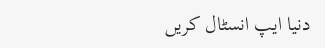دنیا ایپ انسٹال کریں